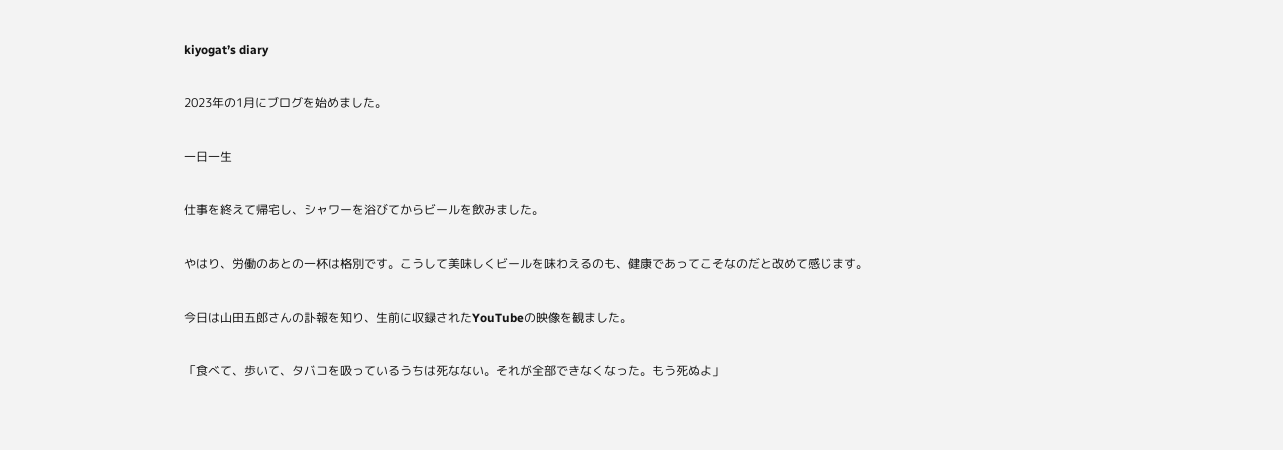kiyogat’s diary

2023年の1月にブログを始めました。

一日一生

仕事を終えて帰宅し、シャワーを浴びてからビールを飲みました。

やはり、労働のあとの一杯は格別です。こうして美味しくビールを味わえるのも、健康であってこそなのだと改めて感じます。

今日は山田五郎さんの訃報を知り、生前に収録されたYouTubeの映像を観ました。

「食べて、歩いて、タバコを吸っているうちは死なない。それが全部できなくなった。もう死ぬよ」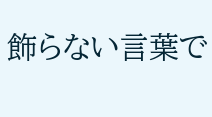飾らない言葉で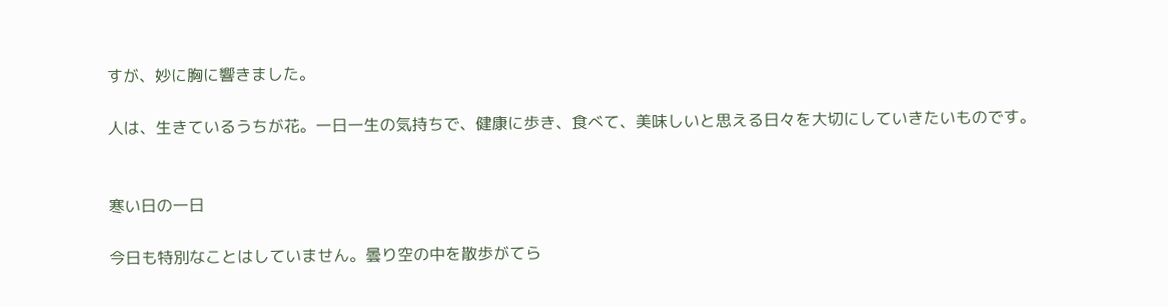すが、妙に胸に響きました。

人は、生きているうちが花。一日一生の気持ちで、健康に歩き、食べて、美味しいと思える日々を大切にしていきたいものです。


寒い日の一日

今日も特別なことはしていません。曇り空の中を散歩がてら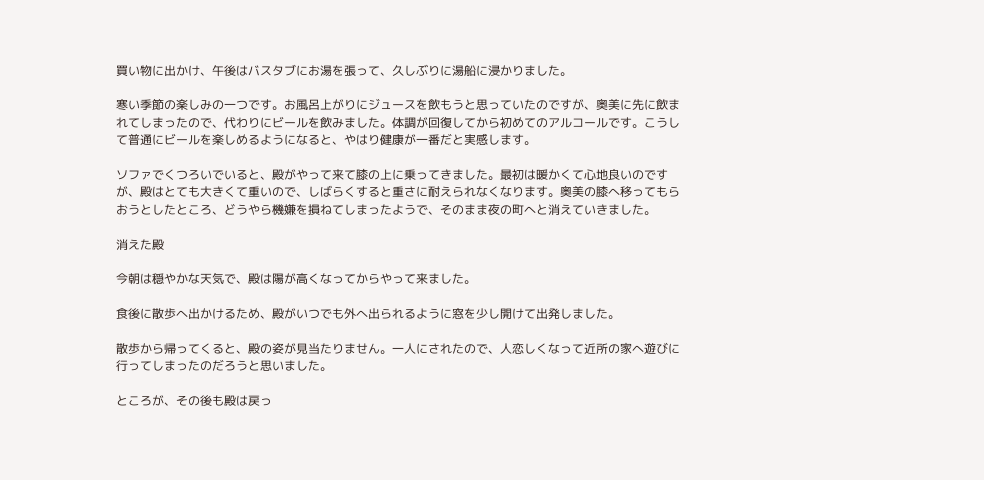買い物に出かけ、午後はバスタブにお湯を張って、久しぶりに湯船に浸かりました。

寒い季節の楽しみの一つです。お風呂上がりにジュースを飲もうと思っていたのですが、奥美に先に飲まれてしまったので、代わりにビールを飲みました。体調が回復してから初めてのアルコールです。こうして普通にビールを楽しめるようになると、やはり健康が一番だと実感します。

ソファでくつろいでいると、殿がやって来て膝の上に乗ってきました。最初は暖かくて心地良いのですが、殿はとても大きくて重いので、しばらくすると重さに耐えられなくなります。奥美の膝へ移ってもらおうとしたところ、どうやら機嫌を損ねてしまったようで、そのまま夜の町へと消えていきました。

消えた殿

今朝は穏やかな天気で、殿は陽が高くなってからやって来ました。

食後に散歩へ出かけるため、殿がいつでも外へ出られるように窓を少し開けて出発しました。

散歩から帰ってくると、殿の姿が見当たりません。一人にされたので、人恋しくなって近所の家へ遊びに行ってしまったのだろうと思いました。

ところが、その後も殿は戻っ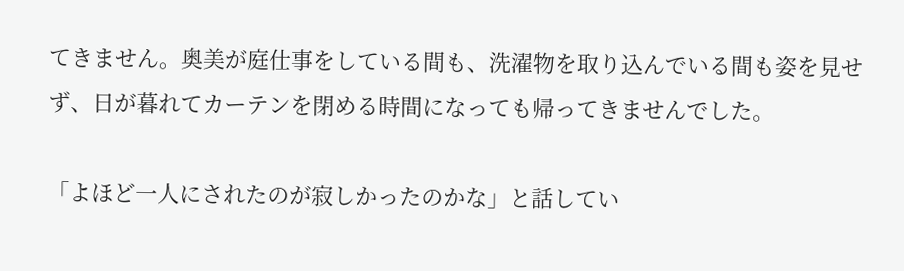てきません。奥美が庭仕事をしている間も、洗濯物を取り込んでいる間も姿を見せず、日が暮れてカーテンを閉める時間になっても帰ってきませんでした。

「よほど一人にされたのが寂しかったのかな」と話してい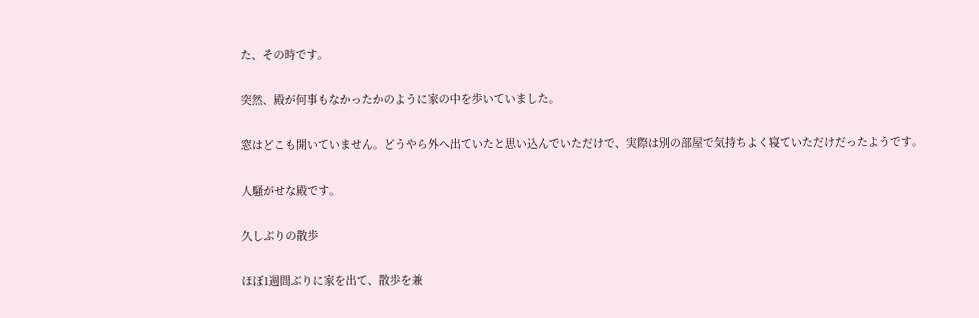た、その時です。

突然、殿が何事もなかったかのように家の中を歩いていました。

窓はどこも開いていません。どうやら外へ出ていたと思い込んでいただけで、実際は別の部屋で気持ちよく寝ていただけだったようです。

人騒がせな殿です。

久しぶりの散歩

ほぼ1週間ぶりに家を出て、散歩を兼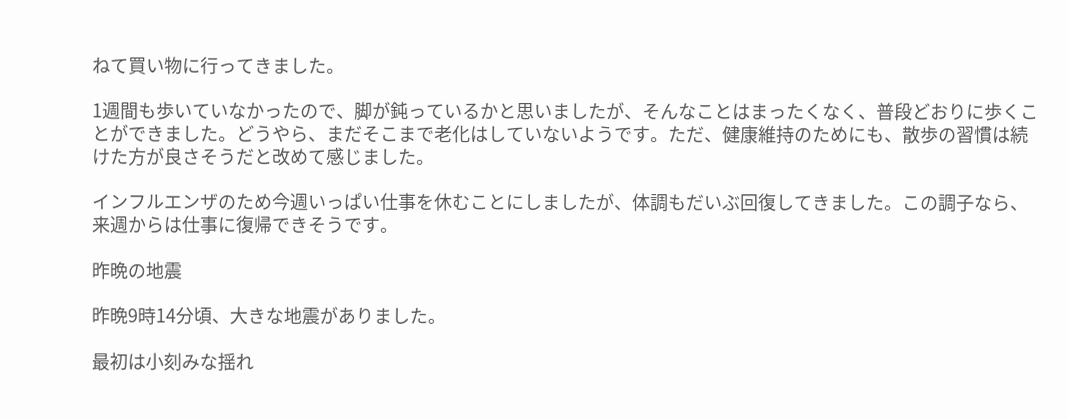ねて買い物に行ってきました。

1週間も歩いていなかったので、脚が鈍っているかと思いましたが、そんなことはまったくなく、普段どおりに歩くことができました。どうやら、まだそこまで老化はしていないようです。ただ、健康維持のためにも、散歩の習慣は続けた方が良さそうだと改めて感じました。

インフルエンザのため今週いっぱい仕事を休むことにしましたが、体調もだいぶ回復してきました。この調子なら、来週からは仕事に復帰できそうです。

昨晩の地震

昨晩9時14分頃、大きな地震がありました。

最初は小刻みな揺れ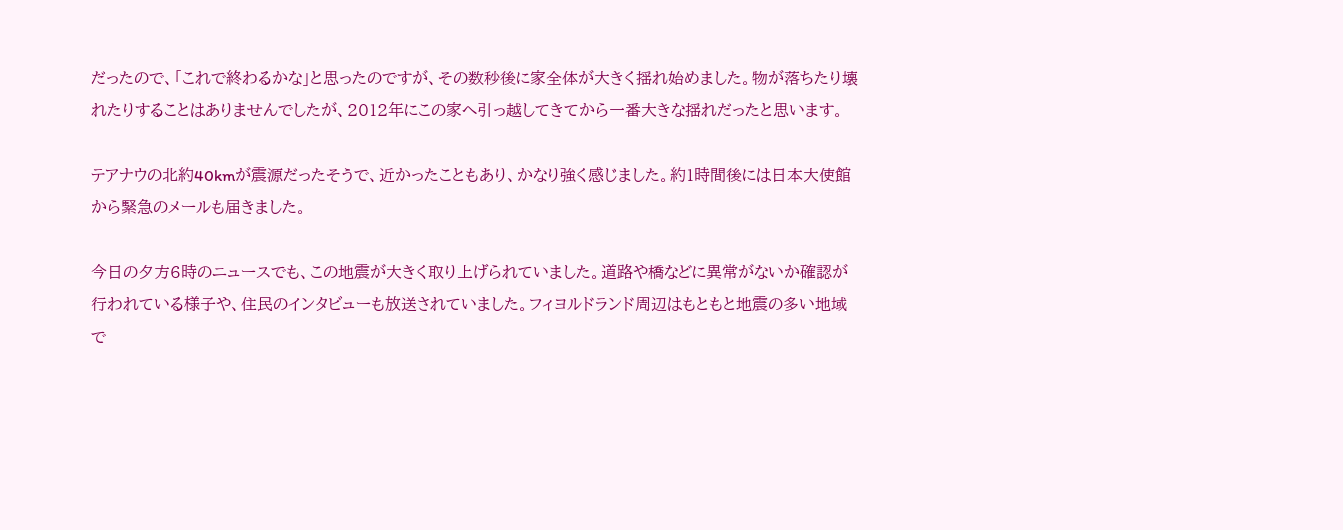だったので、「これで終わるかな」と思ったのですが、その数秒後に家全体が大きく揺れ始めました。物が落ちたり壊れたりすることはありませんでしたが、2012年にこの家へ引っ越してきてから一番大きな揺れだったと思います。

テアナウの北約40kmが震源だったそうで、近かったこともあり、かなり強く感じました。約1時間後には日本大使館から緊急のメールも届きました。

今日の夕方6時のニュースでも、この地震が大きく取り上げられていました。道路や橋などに異常がないか確認が行われている様子や、住民のインタビューも放送されていました。フィヨルドランド周辺はもともと地震の多い地域で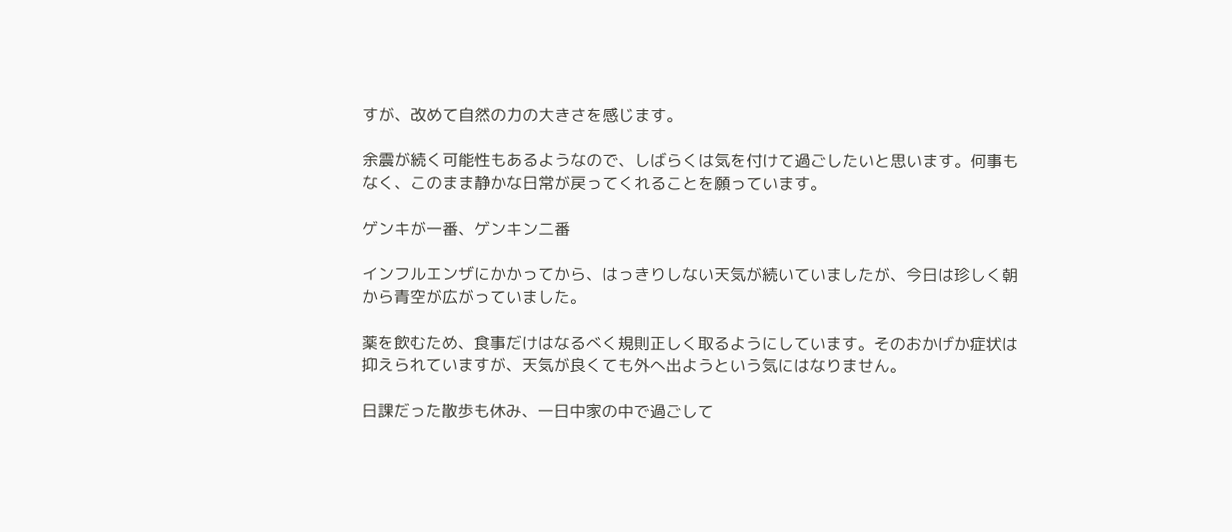すが、改めて自然の力の大きさを感じます。

余震が続く可能性もあるようなので、しばらくは気を付けて過ごしたいと思います。何事もなく、このまま静かな日常が戻ってくれることを願っています。

ゲンキが一番、ゲンキン二番

インフルエンザにかかってから、はっきりしない天気が続いていましたが、今日は珍しく朝から青空が広がっていました。

薬を飲むため、食事だけはなるべく規則正しく取るようにしています。そのおかげか症状は抑えられていますが、天気が良くても外へ出ようという気にはなりません。

日課だった散歩も休み、一日中家の中で過ごして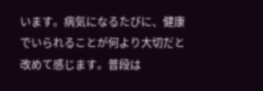います。病気になるたびに、健康でいられることが何より大切だと改めて感じます。普段は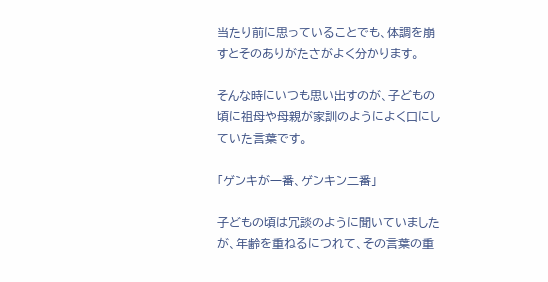当たり前に思っていることでも、体調を崩すとそのありがたさがよく分かります。

そんな時にいつも思い出すのが、子どもの頃に祖母や母親が家訓のようによく口にしていた言葉です。

「ゲンキが一番、ゲンキン二番」

子どもの頃は冗談のように聞いていましたが、年齢を重ねるにつれて、その言葉の重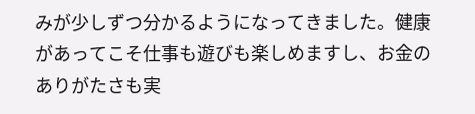みが少しずつ分かるようになってきました。健康があってこそ仕事も遊びも楽しめますし、お金のありがたさも実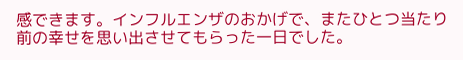感できます。インフルエンザのおかげで、またひとつ当たり前の幸せを思い出させてもらった一日でした。